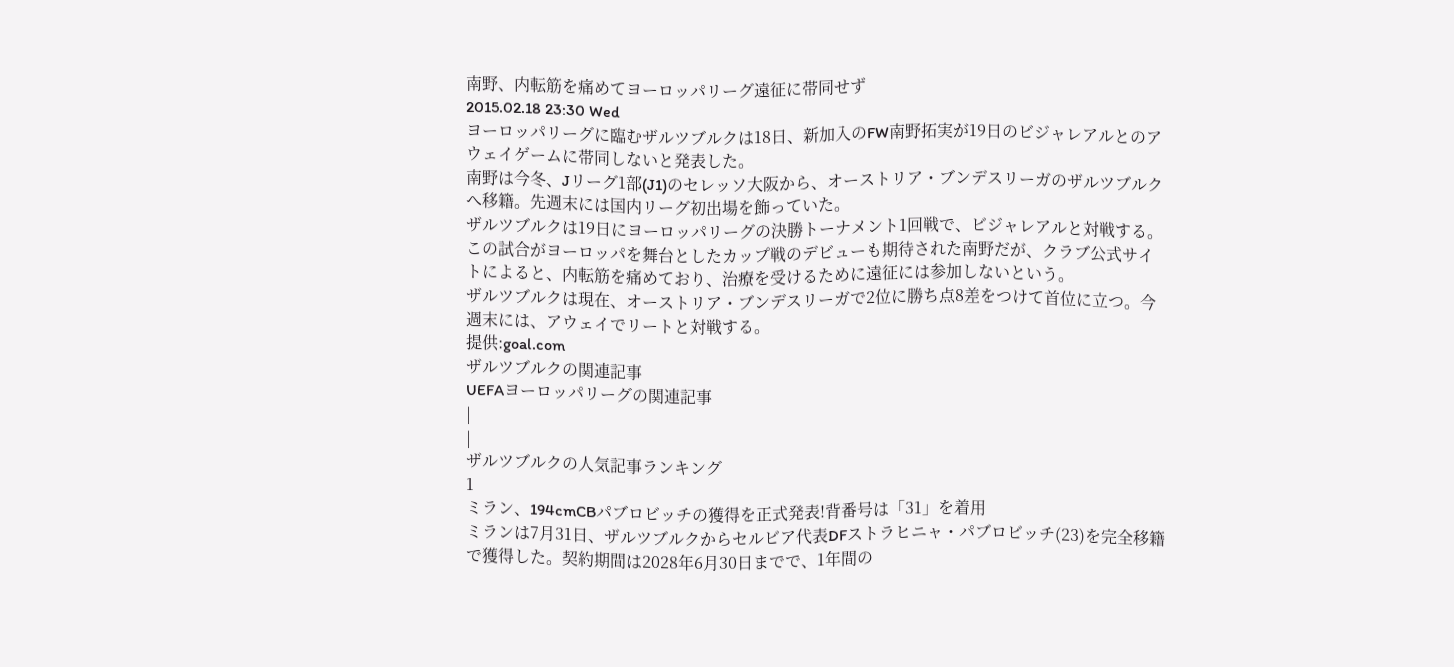南野、内転筋を痛めてヨーロッパリーグ遠征に帯同せず
2015.02.18 23:30 Wed
ヨーロッパリーグに臨むザルツブルクは18日、新加入のFW南野拓実が19日のビジャレアルとのアウェイゲームに帯同しないと発表した。
南野は今冬、Jリーグ1部(J1)のセレッソ大阪から、オーストリア・ブンデスリーガのザルツブルクへ移籍。先週末には国内リーグ初出場を飾っていた。
ザルツブルクは19日にヨーロッパリーグの決勝トーナメント1回戦で、ビジャレアルと対戦する。この試合がヨーロッパを舞台としたカップ戦のデビューも期待された南野だが、クラブ公式サイトによると、内転筋を痛めており、治療を受けるために遠征には参加しないという。
ザルツブルクは現在、オーストリア・ブンデスリーガで2位に勝ち点8差をつけて首位に立つ。今週末には、アウェイでリートと対戦する。
提供:goal.com
ザルツブルクの関連記事
UEFAヨーロッパリーグの関連記事
|
|
ザルツブルクの人気記事ランキング
1
ミラン、194cmCBパブロビッチの獲得を正式発表!背番号は「31」を着用
ミランは7月31日、ザルツブルクからセルビア代表DFストラヒニャ・パブロビッチ(23)を完全移籍で獲得した。契約期間は2028年6月30日までで、1年間の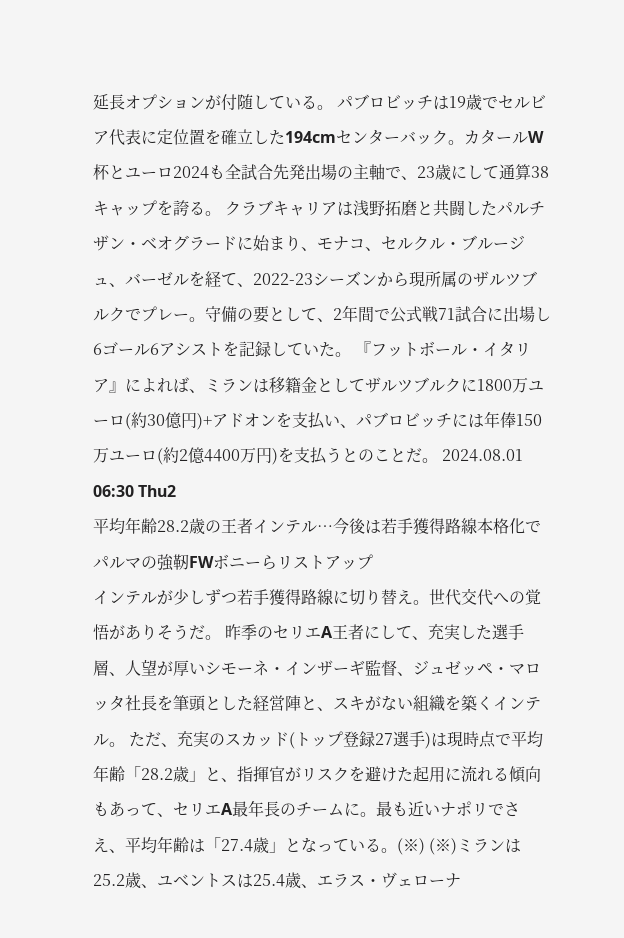延長オプションが付随している。 パブロビッチは19歳でセルビア代表に定位置を確立した194cmセンターバック。カタールW杯とユーロ2024も全試合先発出場の主軸で、23歳にして通算38キャップを誇る。 クラブキャリアは浅野拓磨と共闘したパルチザン・ベオグラードに始まり、モナコ、セルクル・ブルージュ、バーゼルを経て、2022-23シーズンから現所属のザルツブルクでプレー。守備の要として、2年間で公式戦71試合に出場し6ゴール6アシストを記録していた。 『フットボール・イタリア』によれば、ミランは移籍金としてザルツブルクに1800万ユーロ(約30億円)+アドオンを支払い、パブロビッチには年俸150万ユーロ(約2億4400万円)を支払うとのことだ。 2024.08.01 06:30 Thu2
平均年齢28.2歳の王者インテル…今後は若手獲得路線本格化でパルマの強靭FWボニーらリストアップ
インテルが少しずつ若手獲得路線に切り替え。世代交代への覚悟がありそうだ。 昨季のセリエA王者にして、充実した選手層、人望が厚いシモーネ・インザーギ監督、ジュゼッペ・マロッタ社長を筆頭とした経営陣と、スキがない組織を築くインテル。 ただ、充実のスカッド(トップ登録27選手)は現時点で平均年齢「28.2歳」と、指揮官がリスクを避けた起用に流れる傾向もあって、セリエA最年長のチームに。最も近いナポリでさえ、平均年齢は「27.4歳」となっている。(※) (※)ミランは25.2歳、ユベントスは25.4歳、エラス・ヴェローナ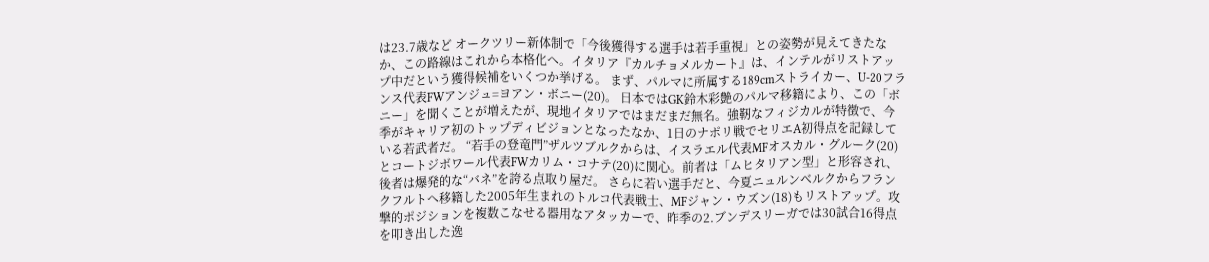は23.7歳など オークツリー新体制で「今後獲得する選手は若手重視」との姿勢が見えてきたなか、この路線はこれから本格化へ。イタリア『カルチョメルカート』は、インテルがリストアップ中だという獲得候補をいくつか挙げる。 まず、パルマに所属する189cmストライカー、U-20フランス代表FWアンジュ=ヨアン・ボニー(20)。 日本ではGK鈴木彩艶のパルマ移籍により、この「ボニー」を聞くことが増えたが、現地イタリアではまだまだ無名。強靭なフィジカルが特徴で、今季がキャリア初のトップディビジョンとなったなか、1日のナポリ戦でセリエA初得点を記録している若武者だ。 “若手の登竜門”ザルツブルクからは、イスラエル代表MFオスカル・グルーク(20)とコートジボワール代表FWカリム・コナテ(20)に関心。前者は「ムヒタリアン型」と形容され、後者は爆発的な“バネ”を誇る点取り屋だ。 さらに若い選手だと、今夏ニュルンベルクからフランクフルトへ移籍した2005年生まれのトルコ代表戦士、MFジャン・ウズン(18)もリストアップ。攻撃的ポジションを複数こなせる器用なアタッカーで、昨季の2.ブンデスリーガでは30試合16得点を叩き出した逸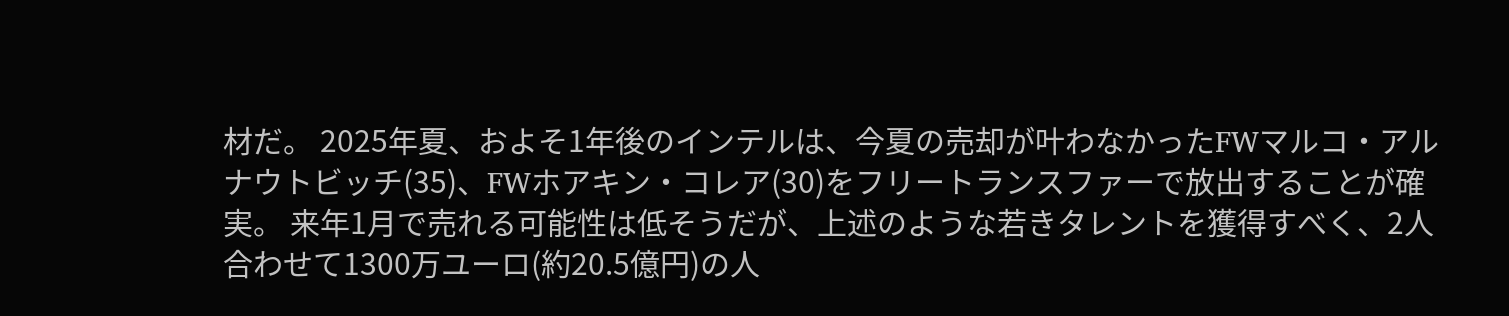材だ。 2025年夏、およそ1年後のインテルは、今夏の売却が叶わなかったFWマルコ・アルナウトビッチ(35)、FWホアキン・コレア(30)をフリートランスファーで放出することが確実。 来年1月で売れる可能性は低そうだが、上述のような若きタレントを獲得すべく、2人合わせて1300万ユーロ(約20.5億円)の人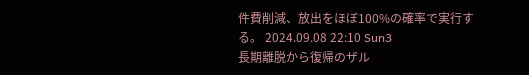件費削減、放出をほぼ100%の確率で実行する。 2024.09.08 22:10 Sun3
長期離脱から復帰のザル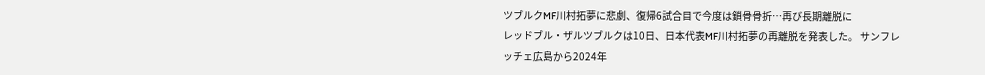ツブルクMF川村拓夢に悲劇、復帰6試合目で今度は鎖骨骨折…再び長期離脱に
レッドブル・ザルツブルクは10日、日本代表MF川村拓夢の再離脱を発表した。 サンフレッチェ広島から2024年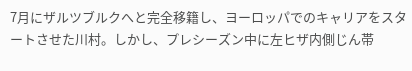7月にザルツブルクへと完全移籍し、ヨーロッパでのキャリアをスタートさせた川村。しかし、プレシーズン中に左ヒザ内側じん帯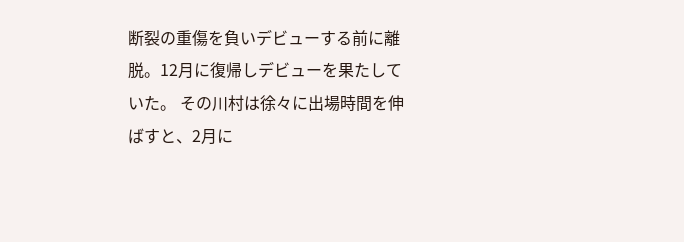断裂の重傷を負いデビューする前に離脱。12月に復帰しデビューを果たしていた。 その川村は徐々に出場時間を伸ばすと、2月に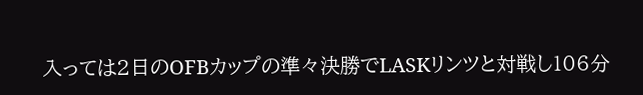入っては2日のOFBカップの準々決勝でLASKリンツと対戦し106分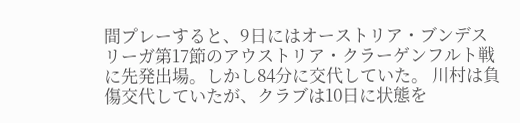間プレーすると、9日にはオーストリア・ブンデスリーガ第17節のアウストリア・クラーゲンフルト戦に先発出場。しかし84分に交代していた。 川村は負傷交代していたが、クラブは10日に状態を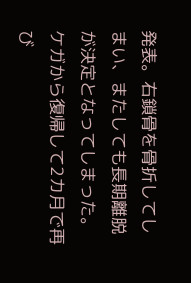発表。右鎖骨を骨折してしまい、またしても長期離脱が決定となってしまった。 ケガから復帰して2カ月で再び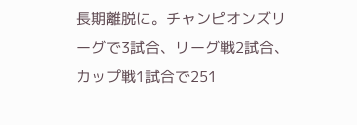長期離脱に。チャンピオンズリーグで3試合、リーグ戦2試合、カップ戦1試合で251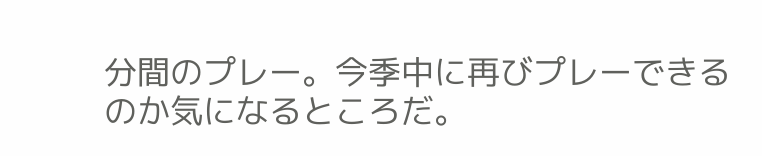分間のプレー。今季中に再びプレーできるのか気になるところだ。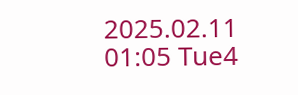2025.02.11 01:05 Tue4